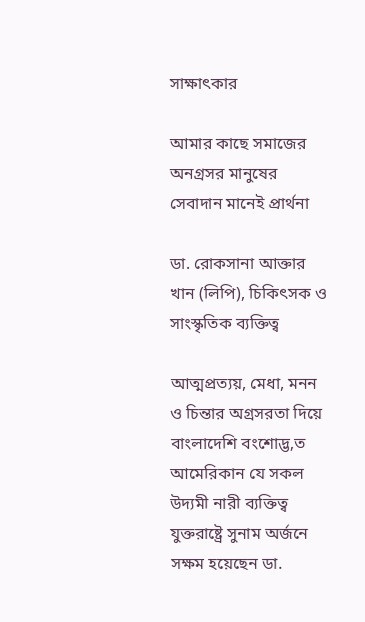সাক্ষাৎকার

আমার কাছে সমাজের অনগ্রসর মানুষের সেবাদান মানেই প্রার্থনা

ডা. রোকসানা আক্তার খান (লিপি), চিকিৎসক ও সাংস্কৃতিক ব্যক্তিত্ব

আত্মপ্রত্যয়, মেধা, মনন ও চিন্তার অগ্রসরতা দিয়ে বাংলাদেশি বংশোদ্ভ‚ত আমেরিকান যে সকল উদ্যমী নারী ব্যক্তিত্ব যুক্তরাষ্ট্রে সুনাম অর্জনে সক্ষম হয়েছেন ডা.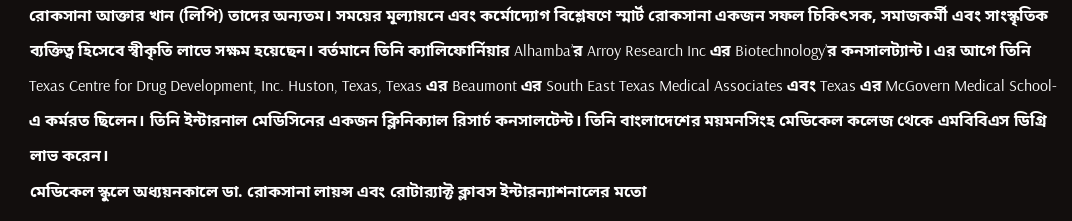রোকসানা আক্তার খান (লিপি) তাদের অন্যতম। সময়ের মূল্যায়নে এবং কর্মোদ্যোগ বিশ্লেষণে স্মার্ট রোকসানা একজন সফল চিকিৎসক, সমাজকর্মী এবং সাংস্কৃতিক ব্যক্তিত্ব হিসেবে স্বীকৃতি লাভে সক্ষম হয়েছেন। বর্তমানে তিনি ক্যালিফোর্নিয়ার Alhamba’র Arroy Research Inc এর Biotechnology’র কনসালট্যান্ট। এর আগে তিনি Texas Centre for Drug Development, Inc. Huston, Texas, Texas এর Beaumont এর South East Texas Medical Associates এবং Texas এর McGovern Medical School-এ কর্মরত ছিলেন। তিনি ইন্টারনাল মেডিসিনের একজন ক্লিনিক্যাল রিসার্চ কনসালটেন্ট। তিনি বাংলাদেশের ময়মনসিংহ মেডিকেল কলেজ থেকে এমবিবিএস ডিগ্রি লাভ করেন।
মেডিকেল স্কুলে অধ্যয়নকালে ডা. রোকসানা লায়ন্স এবং রোটার‌্যাক্ট ক্লাবস ইন্টারন্যাশনালের মতো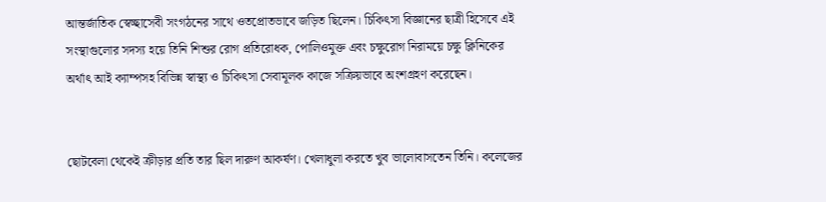আন্তর্জাতিক স্বেচ্ছাসেবী সংগঠনের সাথে ওতপ্রোতভাবে জড়িত ছিলেন। চিকিৎসা বিজ্ঞানের ছাত্রী হিসেবে এই সংস্থাগুলোর সদস্য হয়ে তিনি শিশুর রোগ প্রতিরোধক, পোলিওমুক্ত এবং চক্ষুরোগ নিরাময়ে চক্ষু ক্লিনিকের অর্থাৎ আই ক্যাম্পসহ বিভিন্ন স্বাস্থ্য ও চিকিৎসা সেবামূলক কাজে সক্রিয়ভাবে অংশগ্রহণ করেছেন।


ছোটবেলা থেকেই ক্রীড়ার প্রতি তার ছিল দারুণ আকর্ষণ। খেলাধুলা করতে খুব ভালোবাসতেন তিনি। কলেজের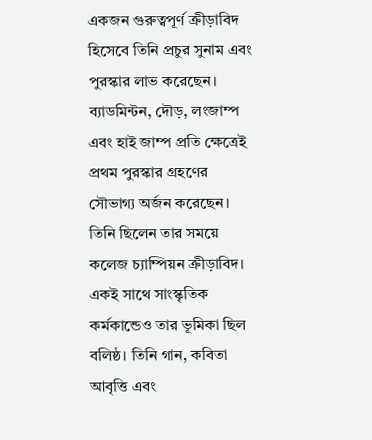একজন গুরুত্বপূর্ণ ক্রীড়াবিদ হিসেবে তিনি প্রচুর সুনাম এবং পুরস্কার লাভ করেছেন। ব্যাডমিন্টন, দৌড়, লংজাম্প এবং হাই জাম্প প্রতি ক্ষেত্রেই প্রথম পুরস্কার গ্রহণের সৌভাগ্য অর্জন করেছেন। তিনি ছিলেন তার সময়ে কলেজ চ্যাম্পিয়ন ক্রীড়াবিদ। একই সাথে সাংস্কৃতিক কর্মকান্ডেও তার ভূমিকা ছিল বলিষ্ঠ। তিনি গান, কবিতা আবৃত্তি এবং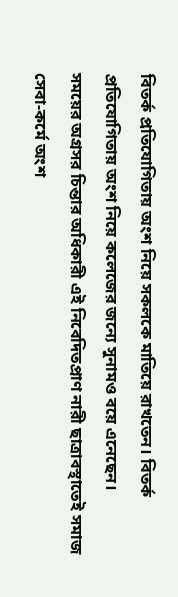বিতর্ক প্রতিযোগিতায় অংশ নিয়ে সকলকে মাতিয়ে রাখতেন। বিতর্ক প্রতিযোগিতায় অংশ নিয়ে কলেজের জন্যে সুনামও বয়ে এনেছেন।
সময়ের অগ্রসর চিন্তার অধিকারী এই নিবেদিতপ্রাণ নারী ছাত্রাবস্থাতেই সমাজ সেবা-কর্মে অংশ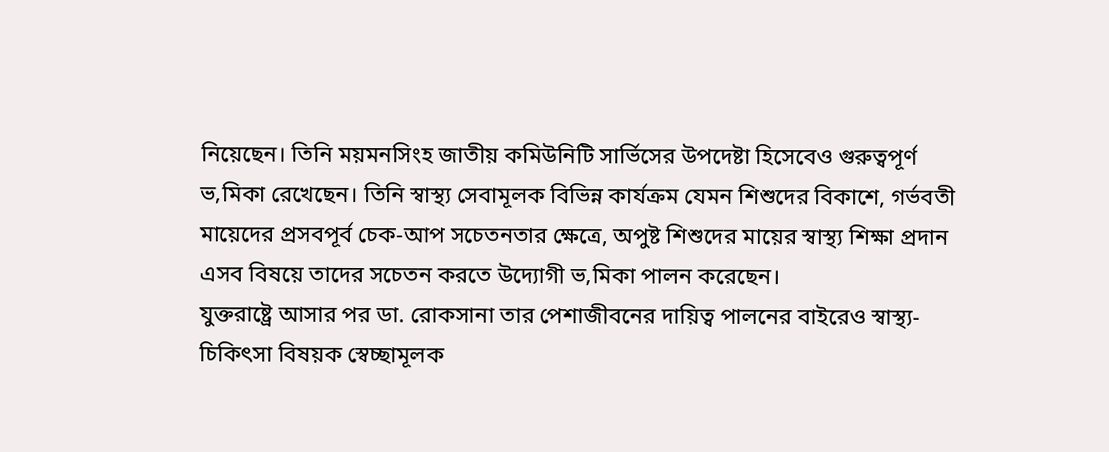নিয়েছেন। তিনি ময়মনসিংহ জাতীয় কমিউনিটি সার্ভিসের উপদেষ্টা হিসেবেও গুরুত্বপূর্ণ ভ‚মিকা রেখেছেন। তিনি স্বাস্থ্য সেবামূলক বিভিন্ন কার্যক্রম যেমন শিশুদের বিকাশে, গর্ভবতী মায়েদের প্রসবপূর্ব চেক-আপ সচেতনতার ক্ষেত্রে, অপুষ্ট শিশুদের মায়ের স্বাস্থ্য শিক্ষা প্রদান এসব বিষয়ে তাদের সচেতন করতে উদ্যোগী ভ‚মিকা পালন করেছেন।
যুক্তরাষ্ট্রে আসার পর ডা. রোকসানা তার পেশাজীবনের দায়িত্ব পালনের বাইরেও স্বাস্থ্য-চিকিৎসা বিষয়ক স্বেচ্ছামূলক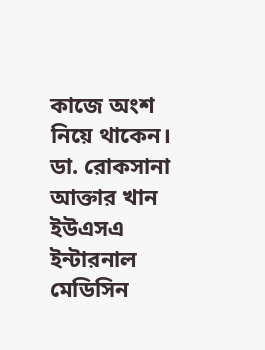কাজে অংশ নিয়ে থাকেন। ডা. রোকসানা আক্তার খান ইউএসএ ইন্টারনাল মেডিসিন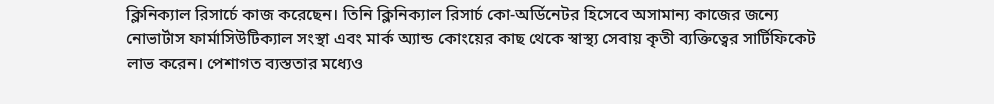ক্লিনিক্যাল রিসার্চে কাজ করেছেন। তিনি ক্লিনিক্যাল রিসার্চ কো-অর্ডিনেটর হিসেবে অসামান্য কাজের জন্যে নোভার্টাস ফার্মাসিউটিক্যাল সংস্থা এবং মার্ক অ্যান্ড কোংয়ের কাছ থেকে স্বাস্থ্য সেবায় কৃতী ব্যক্তিত্বের সার্টিফিকেট লাভ করেন। পেশাগত ব্যস্ততার মধ্যেও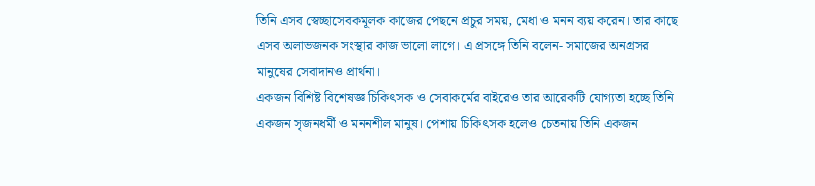তিনি এসব স্বেচ্ছাসেবকমূলক কাজের পেছনে প্রচুর সময়, মেধা ও মনন ব্যয় করেন। তার কাছে এসব অলাভজনক সংস্থার কাজ ভালো লাগে। এ প্রসঙ্গে তিনি বলেন- সমাজের অনগ্রসর মানুষের সেবাদানও প্রার্থনা।
একজন বিশিষ্ট বিশেষজ্ঞ চিকিৎসক ও সেবাকর্মের বাইরেও তার আরেকটি যোগ্যতা হচ্ছে তিনি একজন সৃজনধর্মী ও মননশীল মানুষ। পেশায় চিকিৎসক হলেও চেতনায় তিনি একজন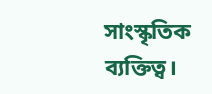সাংস্কৃতিক ব্যক্তিত্ব।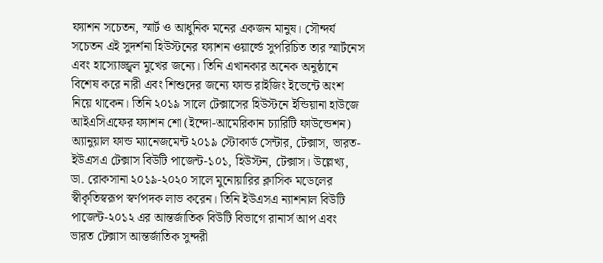ফ্যাশন সচেতন, স্মার্ট ও আধুনিক মনের একজন মানুষ। সৌন্দর্য সচেতন এই সুদর্শনা হিউস্টনের ফ্যাশন ওয়ার্ল্ডে সুপরিচিত তার স্মার্টনেস এবং হাস্যোজ্জ্বল মুখের জন্যে। তিনি এখানকার অনেক অনুষ্ঠানে বিশেষ করে নারী এবং শিশুদের জন্যে ফান্ড রাইজিং ইভেন্টে অংশ নিয়ে থাকেন। তিনি ২০১৯ সালে টেক্সাসের হিউস্টনে ইন্ডিয়ানা হাউজে আইএসিএফের ফ্যাশন শো (ইন্দো-আমেরিকান চ্যারিটি ফাউন্ডেশন) অ্যানুয়াল ফান্ড ম্যানেজমেন্ট ২০১৯ স্টোকার্ড সেন্টার, টেক্সাস, ভারত-ইউএসএ টেক্সাস বিউটি পাজেন্ট-১০১, হিউস্টন, টেক্সাস। উল্লেখ্য, ডা. রোকসানা ২০১৯-২০২০ সালে মুনোয়ারির ক্লাসিক মডেলের স্বীকৃতিস্বরূপ স্বর্ণপদক লাভ করেন। তিনি ইউএসএ ন্যাশনাল বিউটি পাজেন্ট-২০১২ এর আন্তর্জাতিক বিউটি বিভাগে রানার্স আপ এবং ভারত টেক্সাস আন্তর্জাতিক সুন্দরী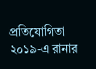প্রতিযোগিতা ২০১৯-এ রানার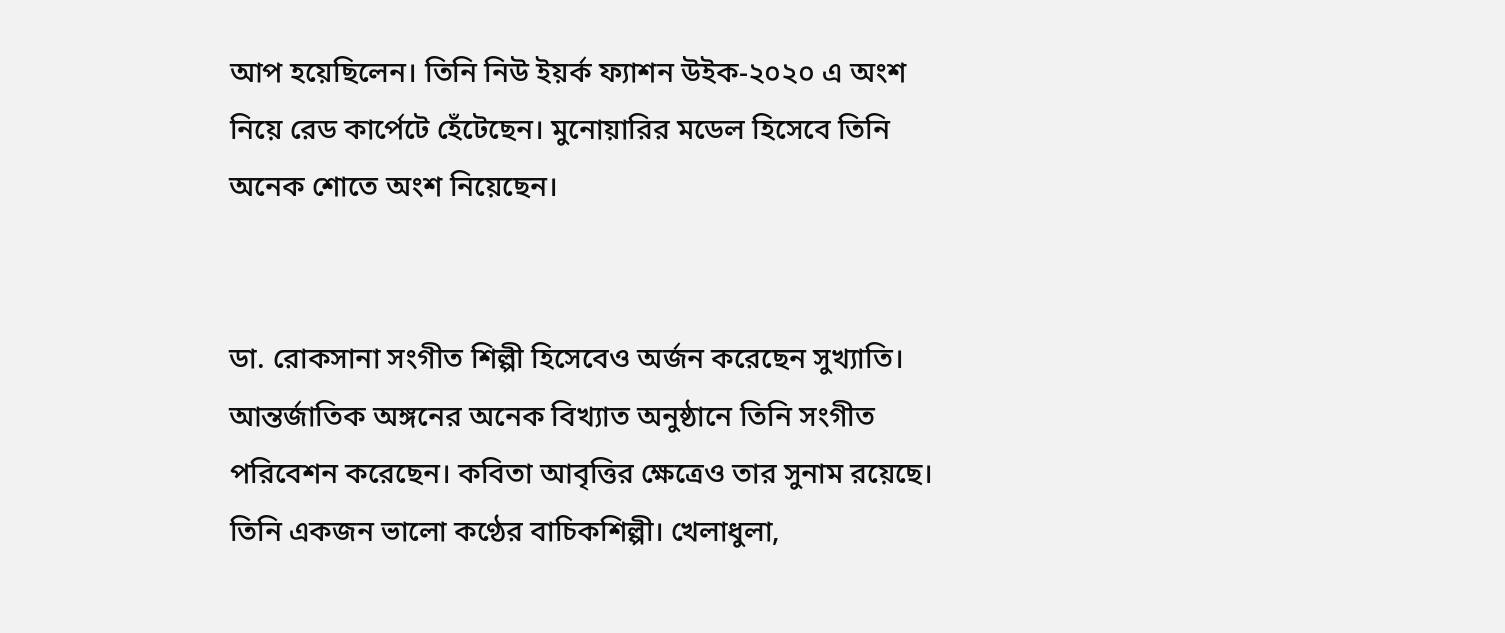আপ হয়েছিলেন। তিনি নিউ ইয়র্ক ফ্যাশন উইক-২০২০ এ অংশ নিয়ে রেড কার্পেটে হেঁটেছেন। মুনোয়ারির মডেল হিসেবে তিনি অনেক শোতে অংশ নিয়েছেন।


ডা. রোকসানা সংগীত শিল্পী হিসেবেও অর্জন করেছেন সুখ্যাতি। আন্তর্জাতিক অঙ্গনের অনেক বিখ্যাত অনুষ্ঠানে তিনি সংগীত পরিবেশন করেছেন। কবিতা আবৃত্তির ক্ষেত্রেও তার সুনাম রয়েছে। তিনি একজন ভালো কণ্ঠের বাচিকশিল্পী। খেলাধুলা,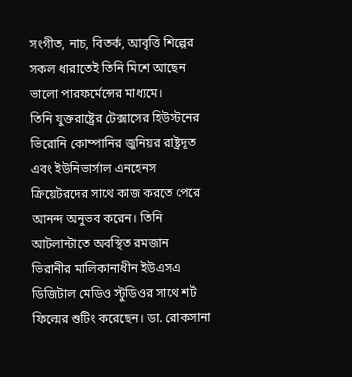সংগীত, নাচ, বিতর্ক, আবৃত্তি শিল্পের সকল ধারাতেই তিনি মিশে আছেন ভালো পারফর্মেন্সের মাধ্যমে।
তিনি যুক্তরাষ্ট্রের টেক্সাসের হিউস্টনের ভিরোনি কোম্পানির জুনিয়র রাষ্ট্রদূত এবং ইউনিভার্সাল এনহেনস ক্রিয়েটরদের সাথে কাজ করতে পেরে আনন্দ অনুভব করেন। তিনি আটলান্টাতে অবস্থিত রমজান ভিরানীর মালিকানাধীন ইউএসএ ডিজিটাল মেডিও স্টুডিওর সাথে শর্ট ফিল্মের শুটিং করেছেন। ডা. রোকসানা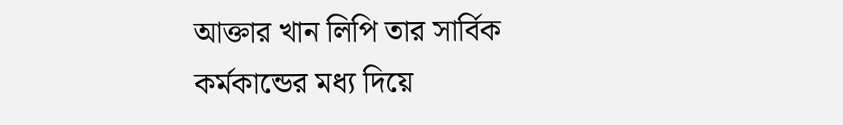আক্তার খান লিপি তার সার্বিক কর্মকান্ডের মধ্য দিয়ে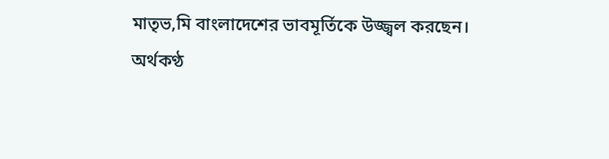মাতৃভ‚মি বাংলাদেশের ভাবমূর্তিকে উজ্জ্বল করছেন।
অর্থকণ্ঠ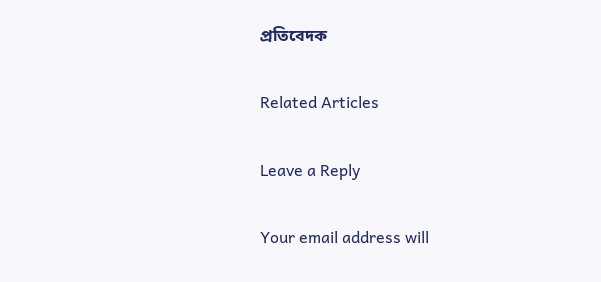প্রতিবেদক

Related Articles

Leave a Reply

Your email address will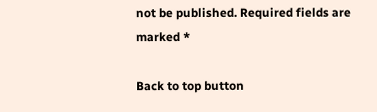not be published. Required fields are marked *

Back to top button